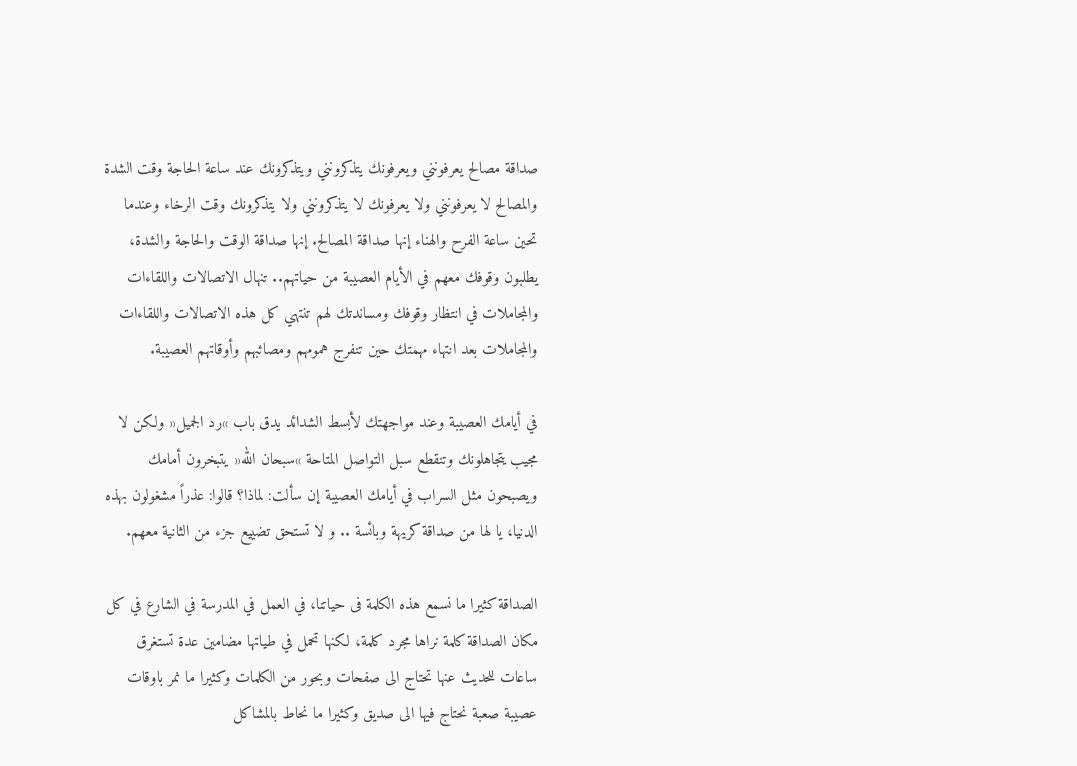صداقة مصالح يعرفونني ويعرفونك يتذكرونني ويتذكرونك عند ساعة الحاجة وقت الشدة والمصالح لا يعرفونني ولا يعرفونك لا يتذكرونني ولا يتذكرونك وقت الرخاء وعندما تحين ساعة الفرح والهناء إنها صداقة المصالح. إنها صداقة الوقت والحاجة والشدة، يطلبون وقوفك معهم في الأيام العصيبة من حياتهم.. تنهال الاتصالات واللقاءات والمجاملات في انتظار وقوفك ومساندتك لهم تنتهي كل هذه الاتصالات واللقاءات والمجاملات بعد انتهاء مهمتك حين تنفرج همومهم ومصائبهم وأوقاتهم العصيبة.

في أيامك العصيبة وعند مواجهتك لأبسط الشدائد يدق باب »رد الجميل« ولكن لا مجيب يتجاهلونك وتنقطع سبل التواصل المتاحة »سبحان الله« يتبخرون أمامك ويصبحون مثل السراب في أيامك العصيبة إن سألت: لماذا؟ قالوا: عذراً مشغولون بهذه الدنيا، يا لها من صداقة كريهة وبائسة .. و لا تستحق تضييع جزء من الثانية معهم.

الصداقة كثيرا ما نسمع هذه الكلمة فى حياتنا، في العمل في المدرسة في الشارع في كل مكان الصداقة كلمة نراها مجرد كلمة، لكنها تحمل في طياتها مضامين عدة تستغرق ساعات للحديث عنها تحتاج الى صفحات وبحور من الكلمات وكثيرا ما نمر باوقات عصيبة صعبة نحتاج فيها الى صديق وكثيرا ما نحاط بالمشاكل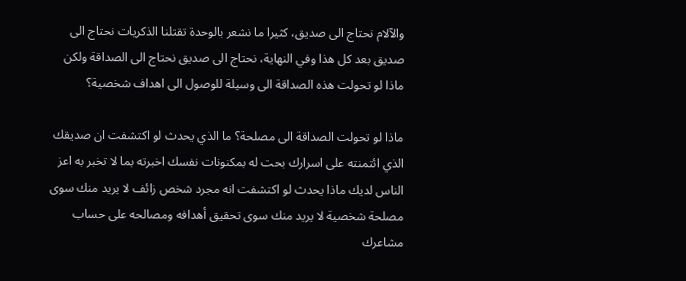والآلام نحتاج الى صديق، كثيرا ما نشعر بالوحدة تقتلنا الذكريات نحتاج الى صديق بعد كل هذا وفي النهاية، نحتاج الى صديق نحتاج الى الصداقة ولكن ماذا لو تحولت هذه الصداقة الى وسيلة للوصول الى اهداف شخصية؟

ماذا لو تحولت الصداقة الى مصلحة؟ ما الذي يحدث لو اكتشفت ان صديقك الذي ائتمنته على اسرارك بحت له بمكنونات نفسك اخبرته بما لا تخبر به اعز الناس لديك ماذا يحدث لو اكتشفت انه مجرد شخص زائف لا يريد منك سوى مصلحة شخصية لا يريد منك سوى تحقيق أهدافه ومصالحه على حساب مشاعرك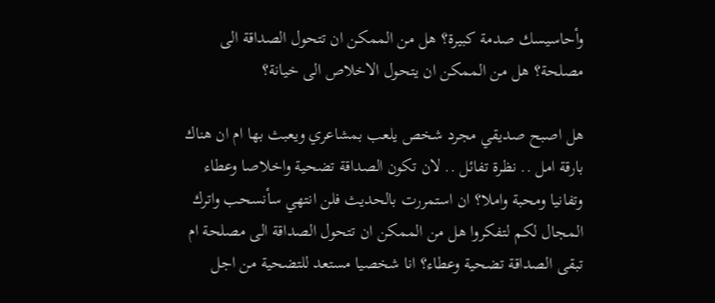وأحاسيسك صدمة كبيرة؟ هل من الممكن ان تتحول الصداقة الى مصلحة؟ هل من الممكن ان يتحول الاخلاص الى خيانة؟

هل اصبح صديقي مجرد شخص يلعب بمشاعري ويعبث بها ام ان هناك بارقة امل .. نظرة تفائل .. لان تكون الصداقة تضحية واخلاصا وعطاء وتفانيا ومحبة واملا؟ ان استمررت بالحديث فلن انتهي سأنسحب واترك المجال لكم لتفكروا هل من الممكن ان تتحول الصداقة الى مصلحة ام تبقى الصداقة تضحية وعطاء؟ انا شخصيا مستعد للتضحية من اجل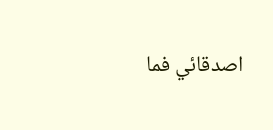اصدقائي فما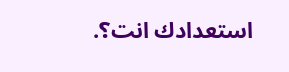استعدادك انت؟.